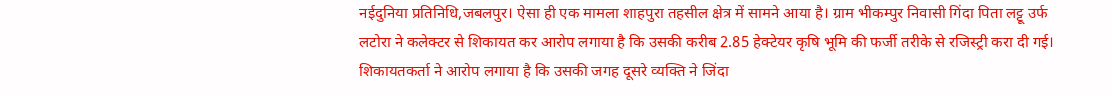नईदुनिया प्रतिनिधि,जबलपुर। ऐसा ही एक मामला शाहपुरा तहसील क्षेत्र में सामने आया है। ग्राम भीकम्पुर निवासी गिंदा पिता लट्टू उर्फ लटोरा ने कलेक्टर से शिकायत कर आरोप लगाया है कि उसकी करीब 2.85 हेक्टेयर कृषि भूमि की फर्जी तरीके से रजिस्ट्री करा दी गई।
शिकायतकर्ता ने आरोप लगाया है कि उसकी जगह दूसरे व्यक्ति ने जिंदा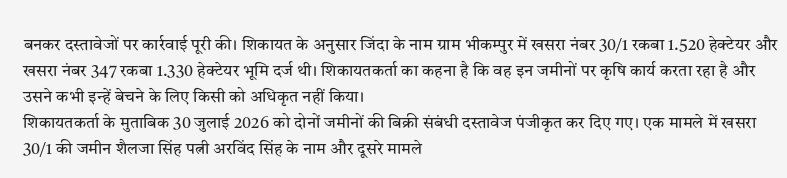बनकर दस्तावेजों पर कार्रवाई पूरी की। शिकायत के अनुसार जिंदा के नाम ग्राम भीकम्पुर में खसरा नंबर 30/1 रकबा 1.520 हेक्टेयर और खसरा नंबर 347 रकबा 1.330 हेक्टेयर भूमि दर्ज थी। शिकायतकर्ता का कहना है कि वह इन जमीनों पर कृषि कार्य करता रहा है और उसने कभी इन्हें बेचने के लिए किसी को अधिकृत नहीं किया।
शिकायतकर्ता के मुताबिक 30 जुलाई 2026 को दोनों जमीनों की बिक्री संबंधी दस्तावेज पंजीकृत कर दिए गए। एक मामले में खसरा 30/1 की जमीन शैलजा सिंह पत्नी अरविंद सिंह के नाम और दूसरे मामले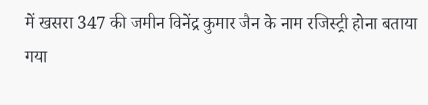में खसरा 347 की जमीन विनेंद्र कुमार जैन के नाम रजिस्ट्री होना बताया गया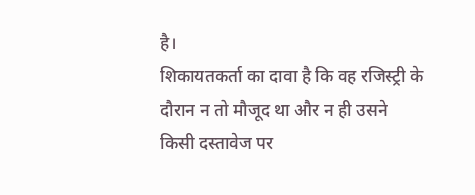है।
शिकायतकर्ता का दावा है कि वह रजिस्ट्री के दौरान न तो मौजूद था और न ही उसने किसी दस्तावेज पर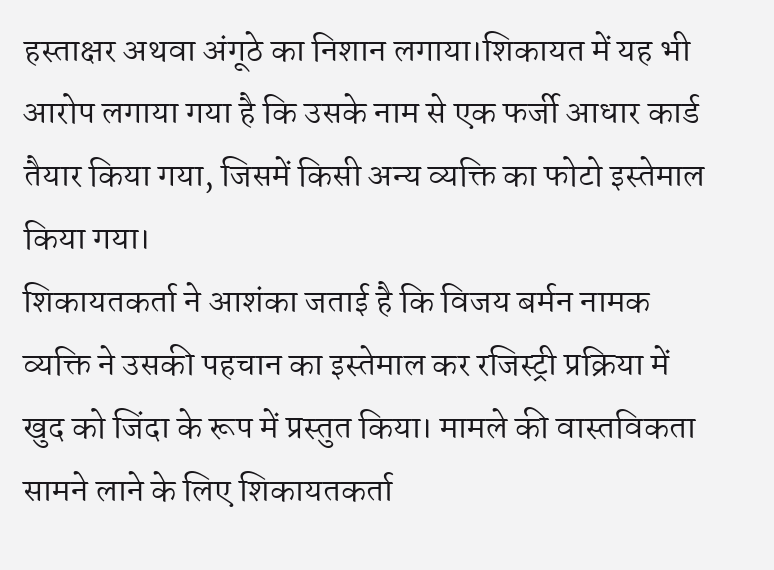हस्ताक्षर अथवा अंगूठे का निशान लगाया।शिकायत में यह भी आरोप लगाया गया है कि उसके नाम से एक फर्जी आधार कार्ड तैयार किया गया, जिसमें किसी अन्य व्यक्ति का फोटो इस्तेमाल किया गया।
शिकायतकर्ता ने आशंका जताई है कि विजय बर्मन नामक व्यक्ति ने उसकी पहचान का इस्तेमाल कर रजिस्ट्री प्रक्रिया में खुद को जिंदा के रूप में प्रस्तुत किया। मामले की वास्तविकता सामने लाने के लिए शिकायतकर्ता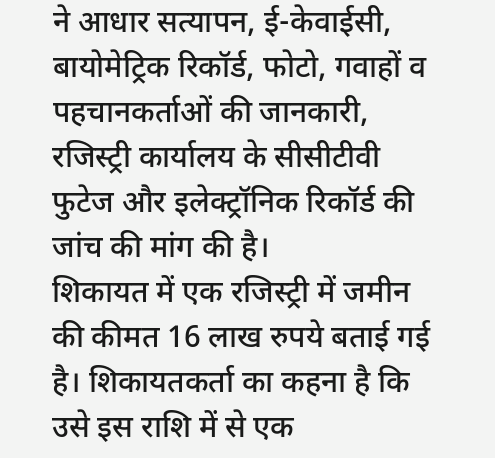ने आधार सत्यापन, ई-केवाईसी, बायोमेट्रिक रिकॉर्ड, फोटो, गवाहों व पहचानकर्ताओं की जानकारी, रजिस्ट्री कार्यालय के सीसीटीवी फुटेज और इलेक्ट्रॉनिक रिकॉर्ड की जांच की मांग की है।
शिकायत में एक रजिस्ट्री में जमीन की कीमत 16 लाख रुपये बताई गई है। शिकायतकर्ता का कहना है कि उसे इस राशि में से एक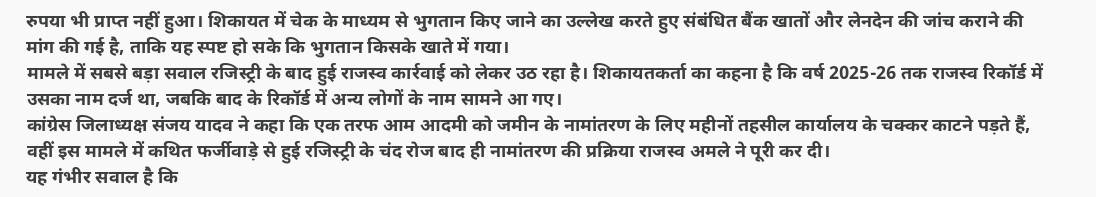रुपया भी प्राप्त नहीं हुआ। शिकायत में चेक के माध्यम से भुगतान किए जाने का उल्लेख करते हुए संबंधित बैंक खातों और लेनदेन की जांच कराने की मांग की गई है, ताकि यह स्पष्ट हो सके कि भुगतान किसके खाते में गया।
मामले में सबसे बड़ा सवाल रजिस्ट्री के बाद हुई राजस्व कार्रवाई को लेकर उठ रहा है। शिकायतकर्ता का कहना है कि वर्ष 2025-26 तक राजस्व रिकॉर्ड में उसका नाम दर्ज था, जबकि बाद के रिकॉर्ड में अन्य लोगों के नाम सामने आ गए।
कांग्रेस जिलाध्यक्ष संजय यादव ने कहा कि एक तरफ आम आदमी को जमीन के नामांतरण के लिए महीनों तहसील कार्यालय के चक्कर काटने पड़ते हैं, वहीं इस मामले में कथित फर्जीवाड़े से हुई रजिस्ट्री के चंद रोज बाद ही नामांतरण की प्रक्रिया राजस्व अमले ने पूरी कर दी।
यह गंभीर सवाल है कि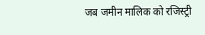जब जमीन मालिक को रजिस्ट्री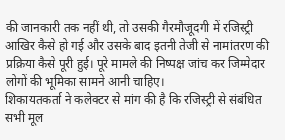की जानकारी तक नहीं थी, तो उसकी गैरमौजूदगी में रजिस्ट्री आखिर कैसे हो गई और उसके बाद इतनी तेजी से नामांतरण की प्रक्रिया कैसे पूरी हुई। पूरे मामले की निष्पक्ष जांच कर जिम्मेदार लोगों की भूमिका सामने आनी चाहिए।
शिकायतकर्ता ने कलेक्टर से मांग की है कि रजिस्ट्री से संबंधित सभी मूल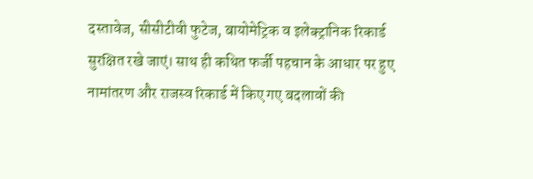दस्तावेज, सीसीटीवी फुटेज, बायोमेट्रिक व इलेक्ट्रानिक रिकार्ड सुरक्षित रखे जाएं। साथ ही कथित फर्जी पहचान के आधार पर हुए नामांतरण और राजस्व रिकार्ड में किए गए बदलावों की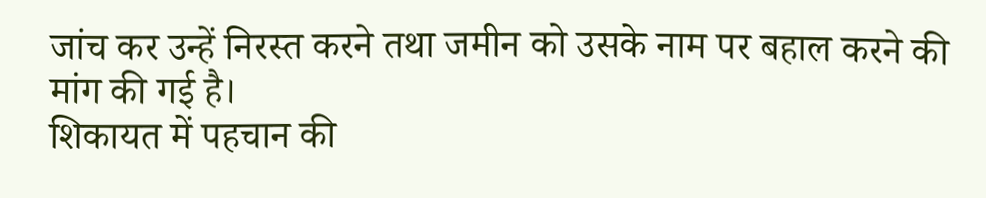जांच कर उन्हें निरस्त करने तथा जमीन को उसके नाम पर बहाल करने की मांग की गई है।
शिकायत में पहचान की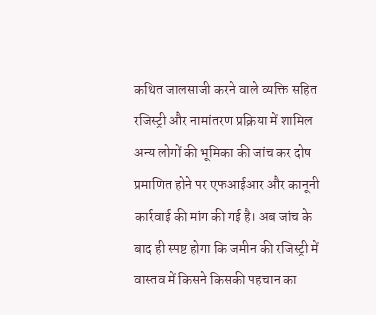कथित जालसाजी करने वाले व्यक्ति सहित रजिस्ट्री और नामांतरण प्रक्रिया में शामिल अन्य लोगों की भूमिका की जांच कर दोष प्रमाणित होने पर एफआईआर और कानूनी कार्रवाई की मांग की गई है। अब जांच के बाद ही स्पष्ट होगा कि जमीन की रजिस्ट्री में वास्तव में किसने किसकी पहचान का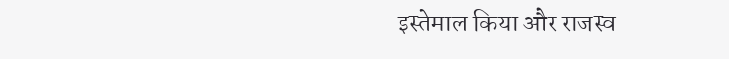इस्तेमाल किया और राजस्व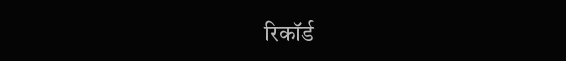रिकॉर्ड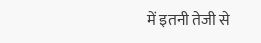में इतनी तेजी से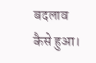बदलाव कैसे हुआ।